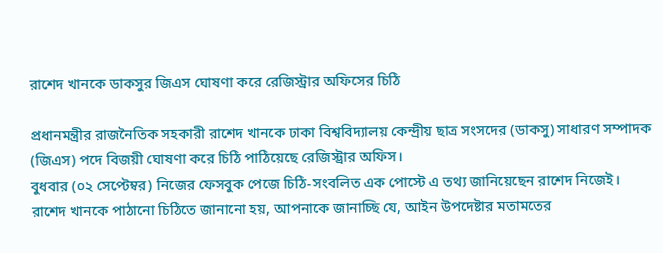রাশেদ খানকে ডাকসুর জিএস ঘোষণা করে রেজিস্ট্রার অফিসের চিঠি

প্রধানমন্ত্রীর রাজনৈতিক সহকারী রাশেদ খানকে ঢাকা বিশ্ববিদ্যালয় কেন্দ্রীয় ছাত্র সংসদের (ডাকসু) সাধারণ সম্পাদক (জিএস) পদে বিজয়ী ঘোষণা করে চিঠি পাঠিয়েছে রেজিস্ট্রার অফিস।
বুধবার (০২ সেপ্টেম্বর) নিজের ফেসবুক পেজে চিঠি-সংবলিত এক পোস্টে এ তথ্য জানিয়েছেন রাশেদ নিজেই।
রাশেদ খানকে পাঠানো চিঠিতে জানানো হয়, আপনাকে জানাচ্ছি যে, আইন উপদেষ্টার মতামতের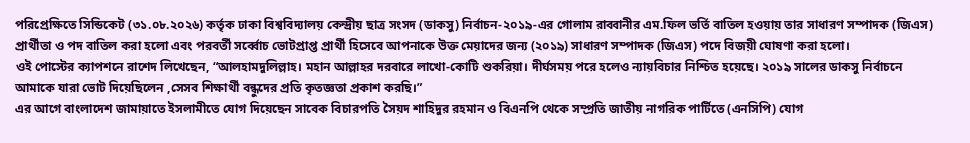পরিপ্রেক্ষিতে সিন্ডিকেট (৩১.০৮.২০২৬) কর্তৃক ঢাকা বিশ্ববিদ্যালয় কেন্দ্রীয় ছাত্র সংসদ (ডাকসু) নির্বাচন-২০১৯-এর গোলাম রাব্বানীর এম.ফিল ভর্তি বাতিল হওয়ায় তার সাধারণ সম্পাদক (জিএস) প্রার্থীতা ও পদ বাতিল করা হলো এবং পরবর্তী সর্ব্বোচ ভোটপ্রাপ্ত প্রার্থী হিসেবে আপনাকে উক্ত মেয়াদের জন্য (২০১৯) সাধারণ সম্পাদক (জিএস) পদে বিজয়ী ঘোষণা করা হলো।
ওই পোস্টের ক্যাপশনে রাশেদ লিখেছেন, “আলহামদুলিল্লাহ। মহান আল্লাহর দরবারে লাখো-কোটি শুকরিয়া। দীর্ঘসময় পরে হলেও ন্যায়বিচার নিশ্চিত হয়েছে। ২০১৯ সালের ডাকসু নির্বাচনে আমাকে যারা ভোট দিয়েছিলেন ,সেসব শিক্ষার্থী বন্ধুদের প্রতি কৃতজ্ঞতা প্রকাশ করছি।”
এর আগে বাংলাদেশ জামায়াতে ইসলামীতে যোগ দিয়েছেন সাবেক বিচারপতি সৈয়দ শাহিদুর রহমান ও বিএনপি থেকে সম্প্রতি জাতীয় নাগরিক পার্টিতে (এনসিপি) যোগ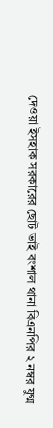দেওয়া ইসহাক সরকারের ছোট ভাই বংশাল থানা বিএনপির ২ নম্বর যুগ্ম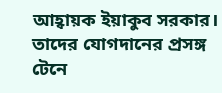আহ্বায়ক ইয়াকুব সরকার। তাদের যোগদানের প্রসঙ্গ টেনে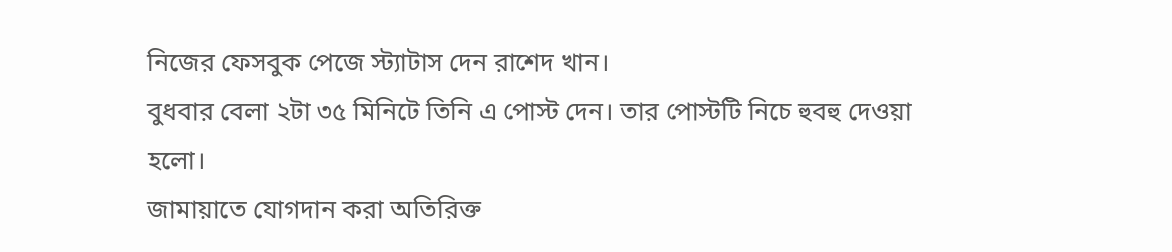নিজের ফেসবুক পেজে স্ট্যাটাস দেন রাশেদ খান।
বুধবার বেলা ২টা ৩৫ মিনিটে তিনি এ পোস্ট দেন। তার পোস্টটি নিচে হুবহু দেওয়া হলো।
জামায়াতে যোগদান করা অতিরিক্ত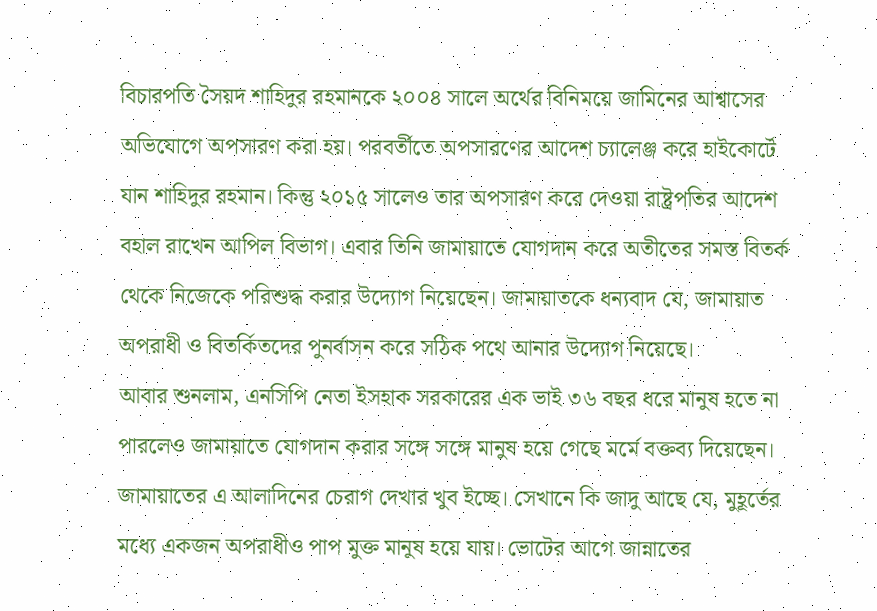বিচারপতি সৈয়দ শাহিদুর রহমানকে ২০০৪ সালে অর্থের বিনিময়ে জামিনের আশ্বাসের অভিযোগে অপসারণ করা হয়। পরবর্তীতে অপসারণের আদেশ চ্যালেঞ্জ করে হাইকোর্টে যান শাহিদুর রহমান। কিন্তু ২০১৫ সালেও তার অপসারণ করে দেওয়া রাষ্ট্রপতির আদেশ বহাল রাখেন আপিল বিভাগ। এবার তিনি জামায়াতে যোগদান করে অতীতের সমস্ত বিতর্ক থেকে নিজেকে পরিশুদ্ধ করার উদ্যোগ নিয়েছেন। জামায়াতকে ধন্যবাদ যে, জামায়াত অপরাধী ও বিতর্কিতদের পুনর্বাসন করে সঠিক পথে আনার উদ্যোগ নিয়েছে।
আবার শুনলাম, এনসিপি নেতা ইসহাক সরকারের এক ভাই ৩৬ বছর ধরে মানুষ হতে না পারলেও জামায়াতে যোগদান করার সঙ্গে সঙ্গে মানুষ হয়ে গেছে মর্মে বক্তব্য দিয়েছেন। জামায়াতের এ আলাদিনের চেরাগ দেখার খুব ইচ্ছে। সেখানে কি জাদু আছে যে, মুহূর্তের মধ্যে একজন অপরাধীও পাপ মুক্ত মানুষ হয়ে যায়। ভোটের আগে জান্নাতের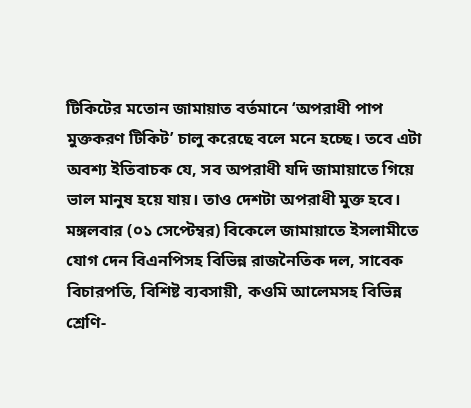টিকিটের মতোন জামায়াত বর্তমানে ‘অপরাধী পাপ মুক্তকরণ টিকিট’ চালু করেছে বলে মনে হচ্ছে। তবে এটা অবশ্য ইতিবাচক যে, সব অপরাধী যদি জামায়াতে গিয়ে ভাল মানুষ হয়ে যায়। তাও দেশটা অপরাধী মুক্ত হবে।
মঙ্গলবার (০১ সেপ্টেম্বর) বিকেলে জামায়াতে ইসলামীতে যোগ দেন বিএনপিসহ বিভিন্ন রাজনৈতিক দল, সাবেক বিচারপতি, বিশিষ্ট ব্যবসায়ী, কওমি আলেমসহ বিভিন্ন শ্রেণি-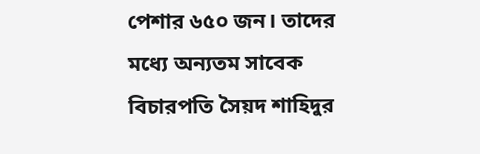পেশার ৬৫০ জন। তাদের মধ্যে অন্যতম সাবেক বিচারপতি সৈয়দ শাহিদুর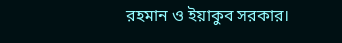রহমান ও ইয়াকুব সরকার।